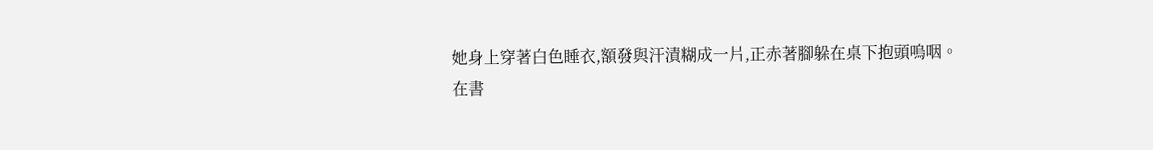她身上穿著白色睡衣,額發與汗漬糊成一片,正赤著腳躲在桌下抱頭嗚咽。
在書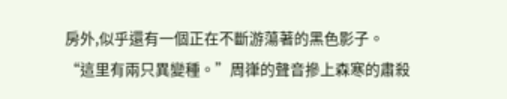房外,似乎還有一個正在不斷游蕩著的黑色影子。
“這里有兩只異變種。”周嵂的聲音摻上森寒的肅殺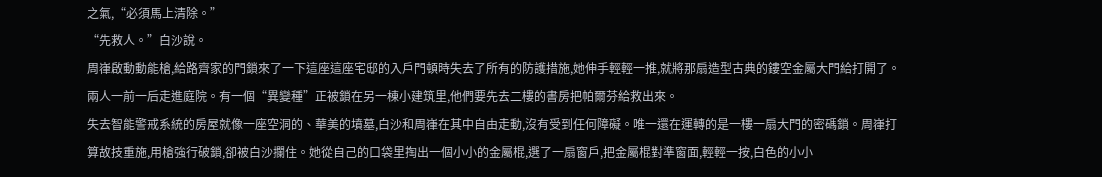之氣,“必須馬上清除。”
“先救人。”白沙說。
周嵂啟動動能槍,給路齊家的門鎖來了一下這座這座宅邸的入戶門頓時失去了所有的防護措施,她伸手輕輕一推,就將那扇造型古典的鏤空金屬大門給打開了。
兩人一前一后走進庭院。有一個“異變種”正被鎖在另一棟小建筑里,他們要先去二樓的書房把帕爾芬給救出來。
失去智能警戒系統的房屋就像一座空洞的、華美的墳墓,白沙和周嵂在其中自由走動,沒有受到任何障礙。唯一還在運轉的是一樓一扇大門的密碼鎖。周嵂打算故技重施,用槍強行破鎖,卻被白沙攔住。她從自己的口袋里掏出一個小小的金屬棍,選了一扇窗戶,把金屬棍對準窗面,輕輕一按,白色的小小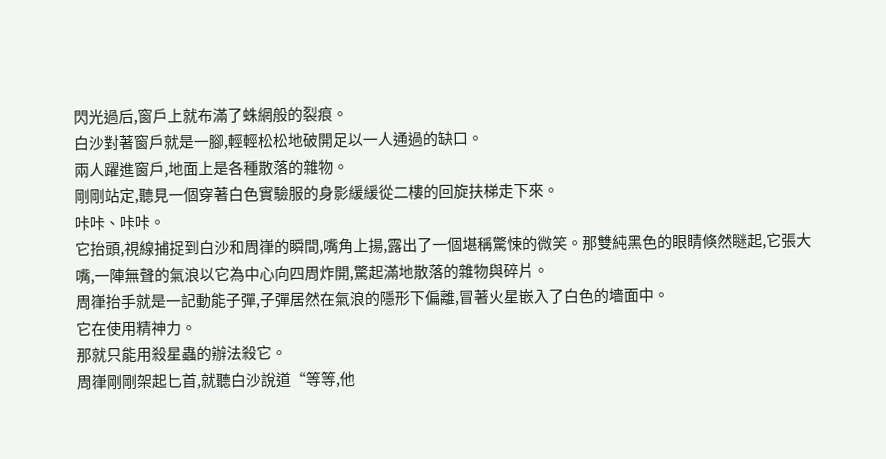閃光過后,窗戶上就布滿了蛛網般的裂痕。
白沙對著窗戶就是一腳,輕輕松松地破開足以一人通過的缺口。
兩人躍進窗戶,地面上是各種散落的雜物。
剛剛站定,聽見一個穿著白色實驗服的身影緩緩從二樓的回旋扶梯走下來。
咔咔、咔咔。
它抬頭,視線捕捉到白沙和周嵂的瞬間,嘴角上揚,露出了一個堪稱驚悚的微笑。那雙純黑色的眼睛倏然瞇起,它張大嘴,一陣無聲的氣浪以它為中心向四周炸開,驚起滿地散落的雜物與碎片。
周嵂抬手就是一記動能子彈,子彈居然在氣浪的隱形下偏離,冒著火星嵌入了白色的墻面中。
它在使用精神力。
那就只能用殺星蟲的辦法殺它。
周嵂剛剛架起匕首,就聽白沙說道“等等,他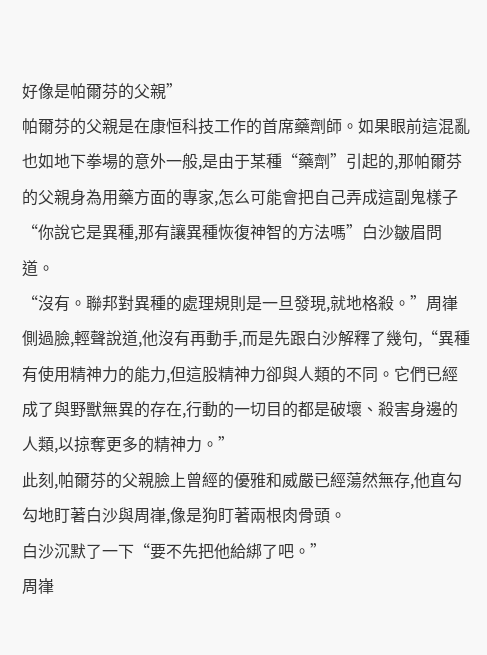好像是帕爾芬的父親”
帕爾芬的父親是在康恒科技工作的首席藥劑師。如果眼前這混亂也如地下拳場的意外一般,是由于某種“藥劑”引起的,那帕爾芬的父親身為用藥方面的專家,怎么可能會把自己弄成這副鬼樣子
“你說它是異種,那有讓異種恢復神智的方法嗎”白沙皺眉問道。
“沒有。聯邦對異種的處理規則是一旦發現,就地格殺。”周嵂側過臉,輕聲說道,他沒有再動手,而是先跟白沙解釋了幾句,“異種有使用精神力的能力,但這股精神力卻與人類的不同。它們已經成了與野獸無異的存在,行動的一切目的都是破壞、殺害身邊的人類,以掠奪更多的精神力。”
此刻,帕爾芬的父親臉上曾經的優雅和威嚴已經蕩然無存,他直勾勾地盯著白沙與周嵂,像是狗盯著兩根肉骨頭。
白沙沉默了一下“要不先把他給綁了吧。”
周嵂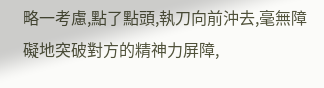略一考慮,點了點頭,執刀向前沖去,毫無障礙地突破對方的精神力屏障,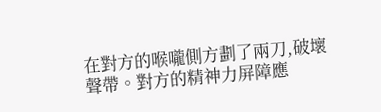在對方的喉嚨側方劃了兩刀,破壞聲帶。對方的精神力屏障應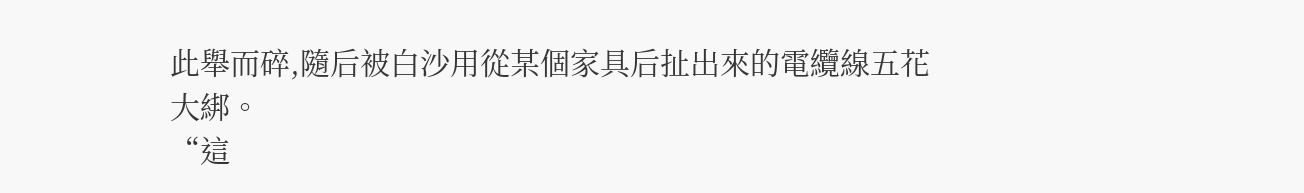此舉而碎,隨后被白沙用從某個家具后扯出來的電纜線五花大綁。
“這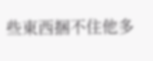些東西捆不住他多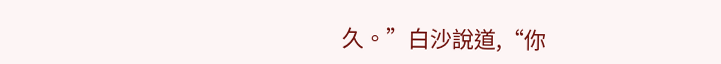久。”白沙說道,“你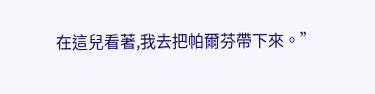在這兒看著,我去把帕爾芬帶下來。”